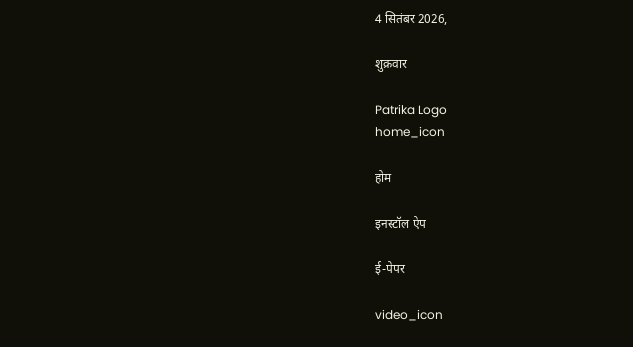4 सितंबर 2026,

शुक्रवार

Patrika Logo
home_icon

होम

इनस्टॉल ऐप

ई-पेपर

video_icon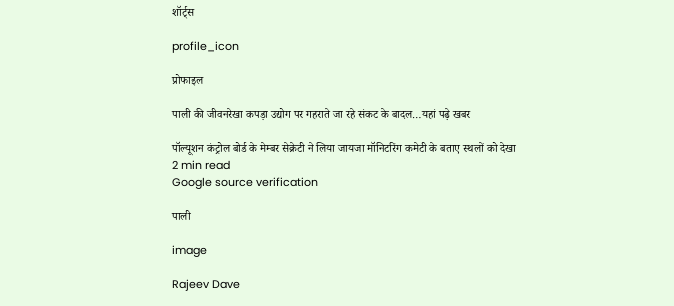शॉर्ट्स

profile_icon

प्रोफाइल

पाली की जीवनरेखा कपड़ा उद्योग पर गहराते जा रहे संकट के बादल…यहां पढ़े खबर

पॉल्यूशन कंट्रोल बोर्ड के मेम्बर सेक्रेटी ने लिया जायजा मॉनिटरिंग कमेटी के बताए स्थलों को देखा
2 min read
Google source verification

पाली

image

Rajeev Dave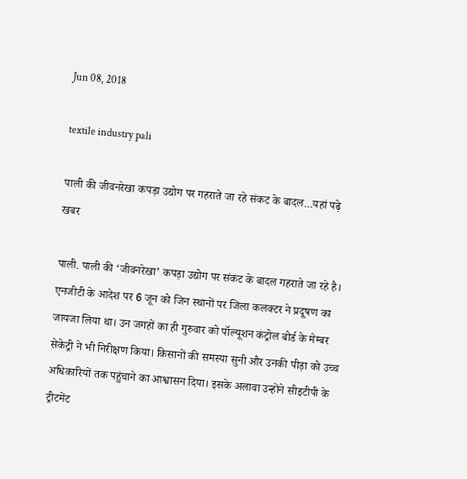Jun 08, 2018

textile industry pali

पाली की जीवनरेखा कपड़ा उद्योग पर गहराते जा रहे संकट के बादल...यहां पढ़े खबर

पाली. पाली की ‘जीवनरेखा’ कपड़ा उद्योग पर संकट के बादल गहराते जा रहे है। एनजीटी के आदेश पर 6 जून को जिन स्थानों पर जिला कलक्टर ने प्रदूषण का जायजा लिया था। उन जगहों का ही गुरुवार को पॉल्यूशन कंट्रोल बोर्ड के मेम्बर सेकेट्री ने भी निरीक्षण किया। किसानों की समस्या सुनी और उनकी पीड़ा को उच्च अधिकारियों तक पहुंचाने का आश्वासन दिया। इसके अलावा उन्होंने सीइटीपी के ट्रीटमेंट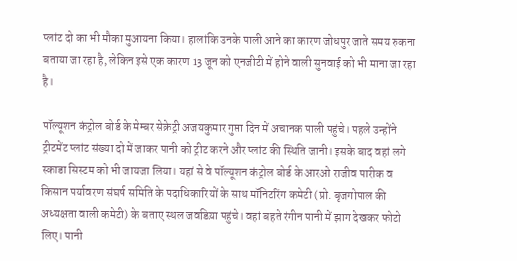प्लांट दो का भी मौका मुआयना किया। हालांकि उनके पाली आने का कारण जोधपुर जाते समय रुकना बताया जा रहा है, लेकिन इसे एक कारण 13 जून को एनजीटी में होने वाली सुनवाई को भी माना जा रहा है।

पॉल्यूशन कंट्रोल बोर्ड के मेम्बर सेक्रेट्री अजयकुमार गुप्ता दिन में अचानक पाली पहुंचे। पहले उन्होंने ट्रीटमेंट प्लांट संख्या दो में जाकर पानी को ट्रीट करने और प्लांट की स्थिति जानी। इसके बाद वहां लगे स्काडा सिस्टम को भी जायजा लिया। यहां से वे पॉल्यूशन कंट्रोल बोर्ड के आरओ राजीव पारीक व किसान पर्यावरण संघर्ष समिति के पदाधिकारियों के साथ मॉनिटरिंग कमेटी (प्रो. बृजगोपाल की अध्यक्षता वाली कमेटी) के बताए स्थल जवडिय़ा पहुंचे। वहां बहते रंगीन पानी में झाग देखकर फोटो लिए। पानी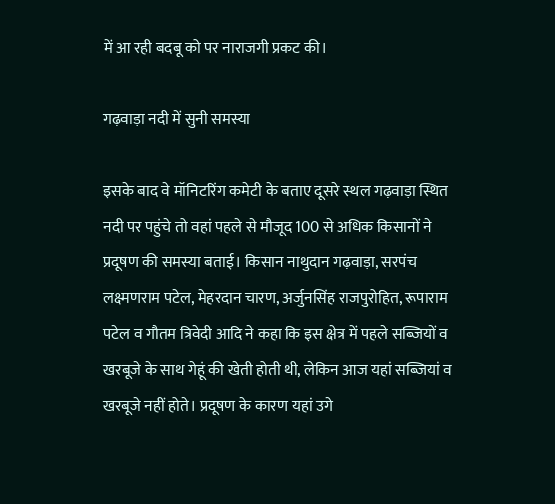में आ रही बदबू को पर नाराजगी प्रकट की।

गढ़वाड़ा नदी में सुनी समस्या

इसके बाद वे मॉनिटरिंग कमेटी के बताए दूसरे स्थल गढ़वाड़ा स्थित नदी पर पहुंचे तो वहां पहले से मौजूद 100 से अधिक किसानों ने प्रदूषण की समस्या बताई। किसान नाथुदान गढ़वाड़ा, सरपंच लक्ष्मणराम पटेल, मेहरदान चारण, अर्जुनसिंह राजपुरोहित, रूपाराम पटेल व गौतम त्रिवेदी आदि ने कहा कि इस क्षेत्र में पहले सब्जियों व खरबूजे के साथ गेहूं की खेती होती थी, लेकिन आज यहां सब्जियां व खरबूजे नहीं होते। प्रदूषण के कारण यहां उगे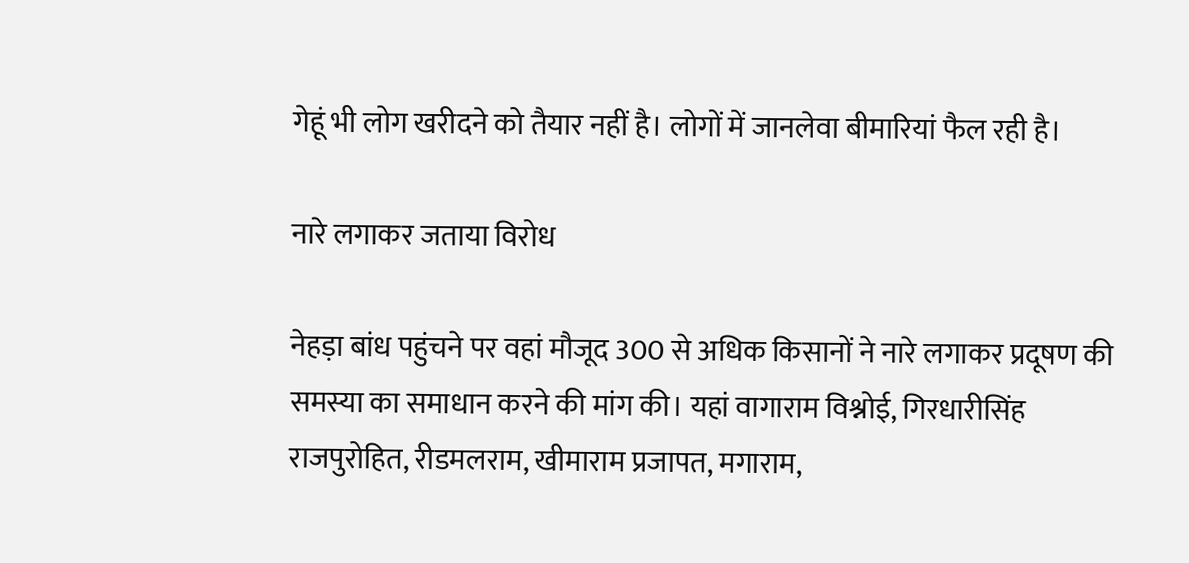गेहूं भी लोग खरीदने को तैयार नहीं है। लोगों में जानलेवा बीमारियां फैल रही है।

नारे लगाकर जताया विरोध

नेहड़ा बांध पहुंचने पर वहां मौजूद 300 से अधिक किसानों ने नारे लगाकर प्रदूषण की समस्या का समाधान करने की मांग की। यहां वागाराम विश्नोई, गिरधारीसिंह राजपुरोहित, रीडमलराम, खीमाराम प्रजापत, मगाराम,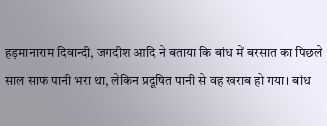हड़मानाराम दिवान्दी, जगदीश आदि ने बताया कि बांध में बरसात का पिछले साल साफ पानी भरा था, लेकिन प्रदूषित पानी से वह खराब हो गया। बांध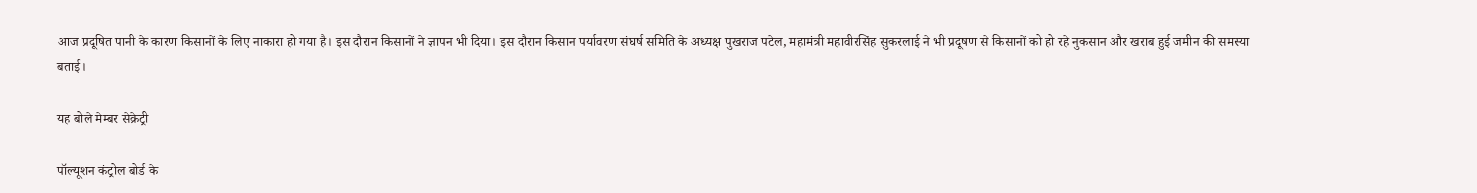आज प्रदूषित पानी के कारण किसानों के लिए नाकारा हो गया है। इस दौरान किसानों ने ज्ञापन भी दिया। इस दौरान किसान पर्यावरण संघर्ष समिति के अध्यक्ष पुखराज पटेल, महामंत्री महावीरसिंह सुकरलाई ने भी प्रदूषण से किसानों को हो रहे नुकसान और खराब हुई जमीन की समस्या बताई।

यह बोले मेम्बर सेक्रेट्री

पॉल्यूशन कंट्रोल बोर्ड के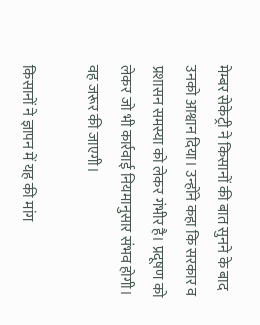मेम्बर सेकेट्री ने किसानों की बात सुनने के बाद उनको आश्वान दिया। उन्होंने कहा कि सरकार व प्रशासन समस्या को लेकर गंभीर है। प्रदूषण को लेकर जो भी कार्रवाई नियमानुसार संभव होगी। वह जरूर की जाएगी।

किसानों ने ज्ञापन में यह की मांग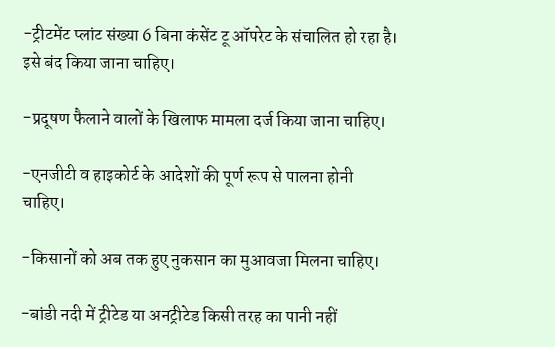-ट्रीटमेंट प्लांट संख्या 6 बिना कंसेंट टू ऑपरेट के संचालित हो रहा है। इसे बंद किया जाना चाहिए।

-प्रदूषण फैलाने वालों के खिलाफ मामला दर्ज किया जाना चाहिए।

-एनजीटी व हाइकोर्ट के आदेशों की पूर्ण रूप से पालना होनी चाहिए।

-किसानों को अब तक हुए नुकसान का मुआवजा मिलना चाहिए।

-बांडी नदी में ट्रीटेड या अनट्रीटेड किसी तरह का पानी नहीं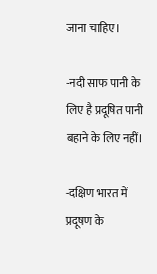जाना चाहिए।

-नदी साफ पानी के लिए है प्रदूषित पानी बहाने के लिए नहीं।

-दक्षिण भारत में प्रदूषण के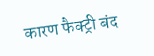कारण फैक्ट्री बंद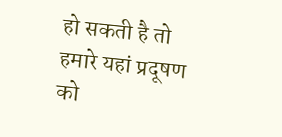हो सकती है तो हमारे यहां प्रदूषण को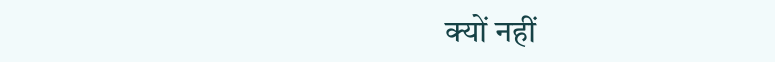क्यों नहीं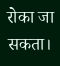रोका जा सकता।